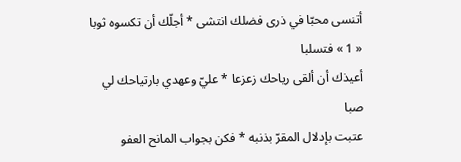أتنسى محبّا في ذرى فضلك انتشى * أجلّك أن تكسوه ثوبا « 1 » فتسلبا
أعيذك أن ألقى رياحك زعزعا * عليّ وعهدي بارتياحك لي صبا
عتبت بإدلال المقرّ بذنبه * فكن بجواب المانح العفو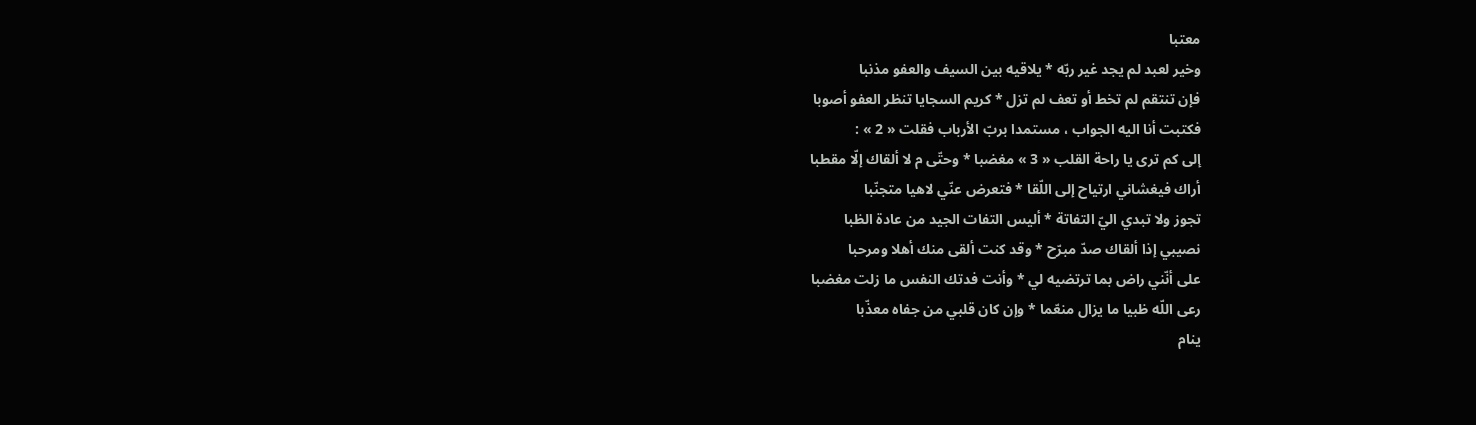معتبا
وخير لعبد لم يجد غير ربّه * يلاقيه بين السيف والعفو مذنبا
فإن تنتقم لم تخط أو تعف لم تزل * كريم السجايا تنظر العفو أصوبا
فكتبت أنا اليه الجواب ، مستمدا بربّ الأرباب فقلت « 2 » :
إلى كم ترى يا راحة القلب « 3 » مغضبا * وحتّى م لا ألقاك إلّا مقطبا
أراك فيغشاني ارتياح إلى اللّقا * فتعرض عنّي لاهيا متجنّبا
تجوز ولا تبدي اليّ التفاتة * أليس التفات الجيد من عادة الظبا
نصيبي إذا ألقاك صدّ مبرّح * وقد كنت ألقى منك أهلا ومرحبا
على أنّني راض بما ترتضيه لي * وأنت فدتك النفس ما زلت مغضبا
رعى اللّه ظبيا ما يزال منعّما * وإن كان قلبي من جفاه معذّبا
ينام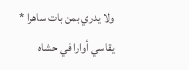ولا يدري بمن بات ساهرا * يقاسي أوارا في حشاه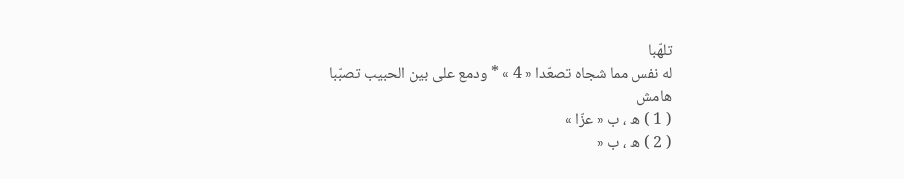تلهّبا
له نفس مما شجاه تصعّدا « 4 » * ودمع على بين الحبيب تصبّبا
هامش
( 1 ) ه ، ب « عزّا »
( 2 ) ه ، ب «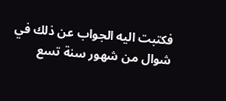فكتبت اليه الجواب عن ذلك في شوال من شهور سنة تسع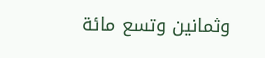وثمانين وتسع مائة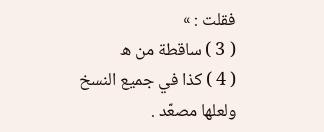فقلت : »
( 3 ) ساقطة من ه
( 4 ) كذا في جميع النسخ ولعلها مصعّد .